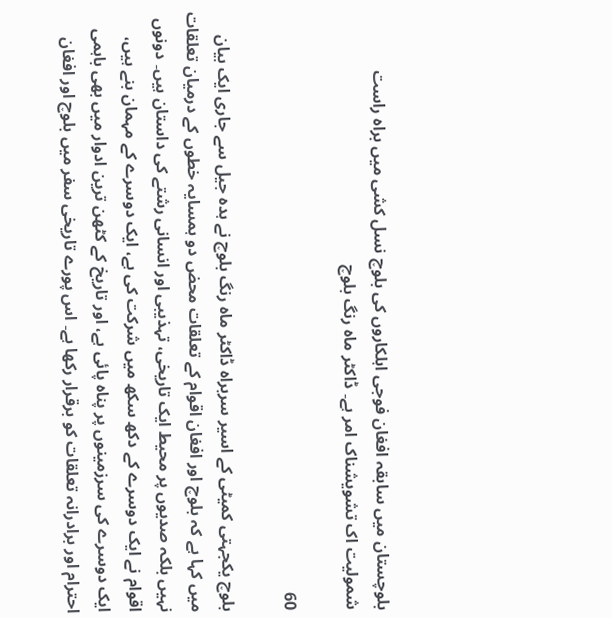بلوچستان میں سابقہ افغان فوجی اہلکاروں کی بلوچ نسل کشی میں براہ راست شمولیت اک تشویشناک امر ہے۔ ڈاکٹر ماہ رنگ بلوچ

60

بلوچ یکجہتی کمیٹی کے اسیر سربراہ ڈاکٹر ماہ رنگ بلوچ نے ہدہ جیل سے جاری ایک بیان میں کہا ہے کہ بلوچ اور افغان اقوام کے تعلقات محض دو ہمسایہ خطوں کے درمیان تعلقات نہیں بلکہ صدیوں پر محیط ایک تاریخی، تہذیبی اور انسانی رشتے کی داستان ہیں۔ دونوں اقوام نے ایک دوسرے کے دکھ سکھ میں شرکت کی ہے، ایک دوسرے کے مہمان بنے ہیں، ایک دوسرے کی سرزمینوں پر پناہ پائی ہے، اور تاریخ کے کٹھن ترین ادوار میں بھی باہمی احترام اور برادرانہ تعلقات کو برقرار رکھا ہے۔ اس پورے تاریخی سفر میں بلوچ اور افغان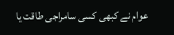عوام نے کبھی کسی سامراجی طاقت یا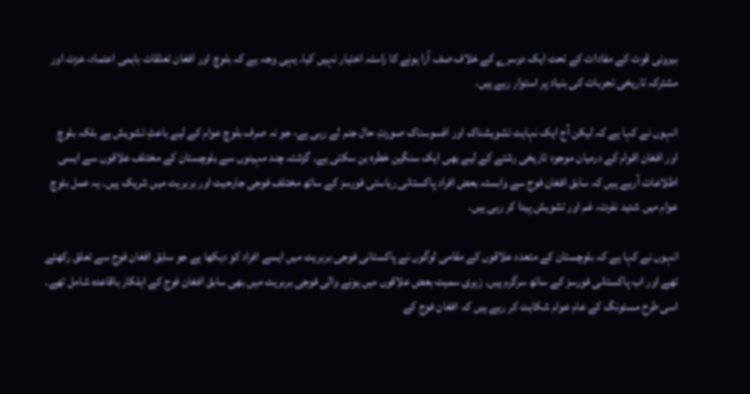بیرونی قوت کے مفادات کے تحت ایک دوسرے کے خلاف صف آرا ہونے کا راستہ اختیار نہیں کیا۔ یہی وجہ ہے کہ بلوچ اور افغان تعلقات باہمی اعتماد، عزت اور مشترکہ تاریخی تجربات کی بنیاد پر استوار رہے ہیں۔

انہوں نے کہا ہے کہ لیکن آج ایک نہایت تشویشناک اور افسوسناک صورتِ حال جنم لے رہی ہے، جو نہ صرف بلوچ عوام کے لیے باعثِ تشویش ہے بلکہ بلوچ اور افغان اقوام کے درمیان موجود تاریخی رشتے کے لیے بھی ایک سنگین خطرہ بن سکتی ہے۔ گزشتہ چند مہینوں سے بلوچستان کے مختلف علاقوں سے ایسی اطلاعات آرہے ہیں کہ سابق افغان فوج سے وابستہ بعض افراد پاکستانی ریاستی فورسز کے ساتھ مختلف فوجی جارحیت اور بربریت میں شریک ہیں۔ یہ عمل بلوچ عوام میں شدید نفرت، غم اور تشویش پیدا کر رہی ہیں۔

انہوں نے کہا ہے کہ بلوچستان کے متعدد علاقوں کے مقامی لوگوں نے پاکستانی فوجی بربریت میں ایسے افراد کو دیکھا ہے جو سابق افغان فوج سے تعلق رکھتے تھے اور اب پاکستانی فورسز کے ساتھ سرگرم ہیں۔ زہری سمیت بعض علاقوں میں ہونے والی فوجی بربریت میں بھی سابق افغان فوج کے اہلکار باقاعدہ شامل تھے۔ اسی طرح مستونگ کے عام عوام شکایت کر رہے ہیں کہ افغان فوج کے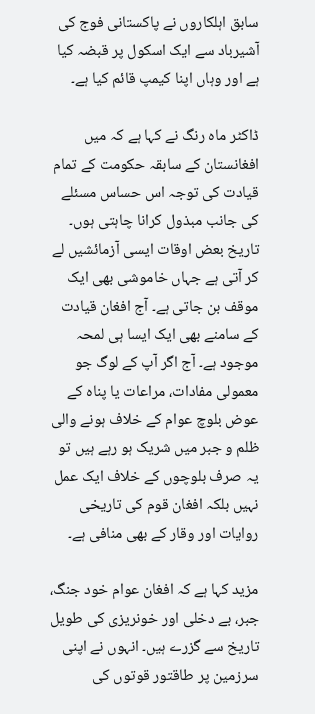سابق اہلکاروں نے پاکستانی فوج کی آشیرباد سے ایک اسکول پر قبضہ کیا ہے اور وہاں اپنا کیمپ قائم کیا ہے۔

ڈاکٹر ماہ رنگ نے کہا ہے کہ میں افغانستان کے سابقہ حکومت کے تمام قیادت کی توجہ اس حساس مسئلے کی جانب مبذول کرانا چاہتی ہوں۔ تاریخ بعض اوقات ایسی آزمائشیں لے کر آتی ہے جہاں خاموشی بھی ایک موقف بن جاتی ہے۔ آج افغان قیادت کے سامنے بھی ایک ایسا ہی لمحہ موجود ہے۔ آج اگر آپ کے لوگ جو معمولی مفادات، مراعات یا پناہ کے عوض بلوچ عوام کے خلاف ہونے والی ظلم و جبر میں شریک ہو رہے ہیں تو یہ صرف بلوچوں کے خلاف ایک عمل نہیں بلکہ افغان قوم کی تاریخی روایات اور وقار کے بھی منافی ہے۔

مزید کہا ہے کہ افغان عوام خود جنگ، جبر، بے دخلی اور خونریزی کی طویل تاریخ سے گزرے ہیں۔ انہوں نے اپنی سرزمین پر طاقتور قوتوں کی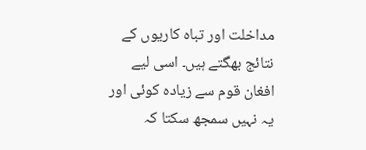مداخلت اور تباہ کاریوں کے نتائج بھگتے ہیں۔ اسی لیے افغان قوم سے زیادہ کوئی اور یہ نہیں سمجھ سکتا کہ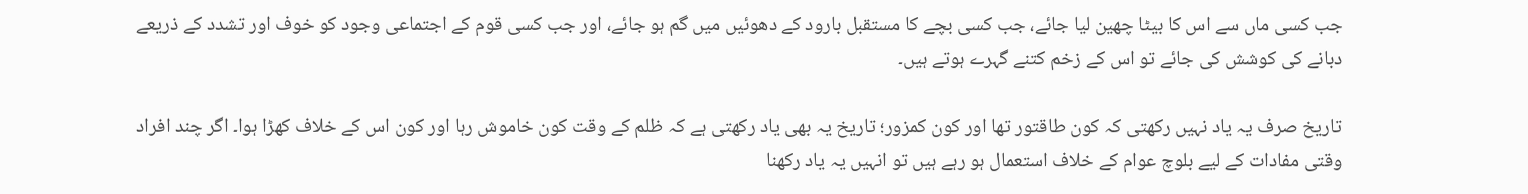جب کسی ماں سے اس کا بیٹا چھین لیا جائے، جب کسی بچے کا مستقبل بارود کے دھوئیں میں گم ہو جائے، اور جب کسی قوم کے اجتماعی وجود کو خوف اور تشدد کے ذریعے دبانے کی کوشش کی جائے تو اس کے زخم کتنے گہرے ہوتے ہیں۔

تاریخ صرف یہ یاد نہیں رکھتی کہ کون طاقتور تھا اور کون کمزور؛ تاریخ یہ بھی یاد رکھتی ہے کہ ظلم کے وقت کون خاموش رہا اور کون اس کے خلاف کھڑا ہوا۔ اگر چند افراد وقتی مفادات کے لیے بلوچ عوام کے خلاف استعمال ہو رہے ہیں تو انہیں یہ یاد رکھنا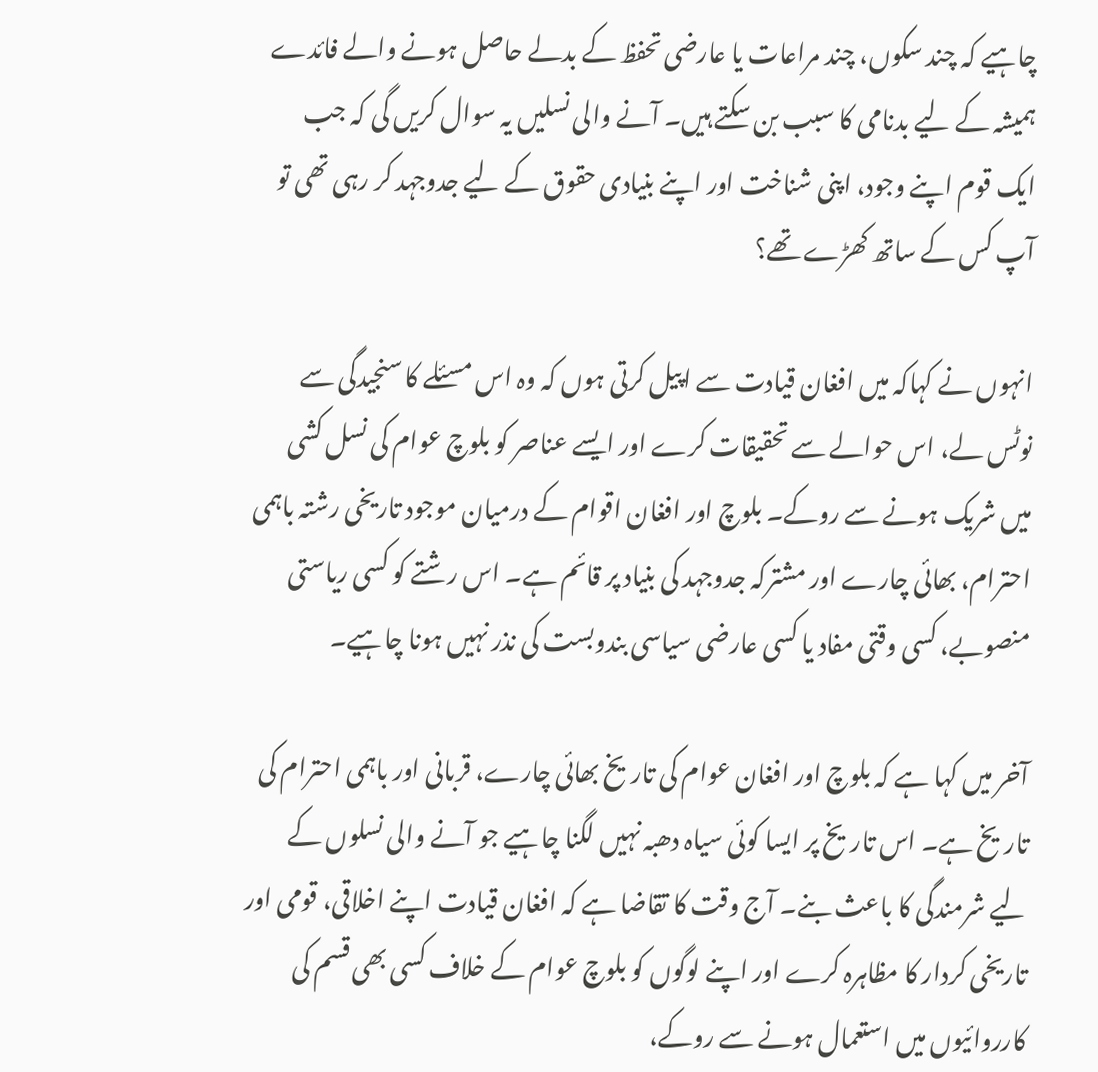چاہیے کہ چند سکوں، چند مراعات یا عارضی تحفظ کے بدلے حاصل ہونے والے فائدے ہمیشہ کے لیے بدنامی کا سبب بن سکتے ہیں۔ آنے والی نسلیں یہ سوال کریں گی کہ جب ایک قوم اپنے وجود، اپنی شناخت اور اپنے بنیادی حقوق کے لیے جدوجہد کر رہی تھی تو آپ کس کے ساتھ کھڑے تھے؟

انہوں نے کہاکہ میں افغان قیادت سے اپیل کرتی ہوں کہ وہ اس مسئلے کا سنجیدگی سے نوٹس لے، اس حوالے سے تحقیقات کرے اور ایسے عناصر کو بلوچ عوام کی نسل کشی میں شریک ہونے سے روکے۔ بلوچ اور افغان اقوام کے درمیان موجود تاریخی رشتہ باہمی احترام، بھائی چارے اور مشترکہ جدوجہد کی بنیاد پر قائم ہے۔ اس رشتے کو کسی ریاستی منصوبے، کسی وقتی مفاد یا کسی عارضی سیاسی بندوبست کی نذر نہیں ہونا چاہیے۔

آخر میں کہا ہے کہ بلوچ اور افغان عوام کی تاریخ بھائی چارے، قربانی اور باہمی احترام کی تاریخ ہے۔ اس تاریخ پر ایسا کوئی سیاہ دھبہ نہیں لگنا چاہیے جو آنے والی نسلوں کے لیے شرمندگی کا باعث بنے۔ آج وقت کا تقاضا ہے کہ افغان قیادت اپنے اخلاقی، قومی اور تاریخی کردار کا مظاہرہ کرے اور اپنے لوگوں کو بلوچ عوام کے خلاف کسی بھی قسم کی کارروائیوں میں استعمال ہونے سے روکے،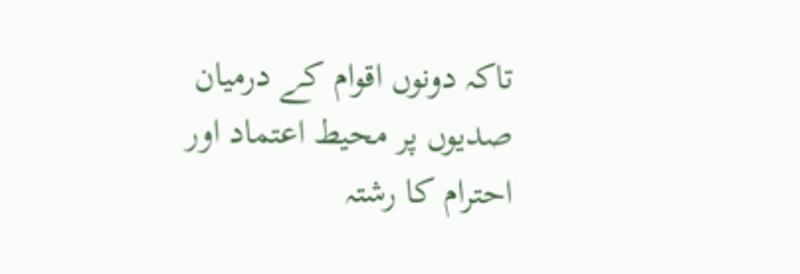تاکہ دونوں اقوام کے درمیان صدیوں پر محیط اعتماد اور احترام کا رشتہ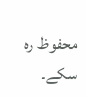محفوظ رہ سکے۔